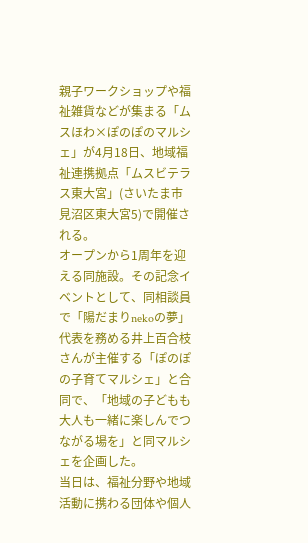親子ワークショップや福祉雑貨などが集まる「ムスほわ×ぽのぽのマルシェ」が4月18日、地域福祉連携拠点「ムスビテラス東大宮」(さいたま市見沼区東大宮5)で開催される。
オープンから1周年を迎える同施設。その記念イベントとして、同相談員で「陽だまりnekoの夢」代表を務める井上百合枝さんが主催する「ぽのぽの子育てマルシェ」と合同で、「地域の子どもも大人も一緒に楽しんでつながる場を」と同マルシェを企画した。
当日は、福祉分野や地域活動に携わる団体や個人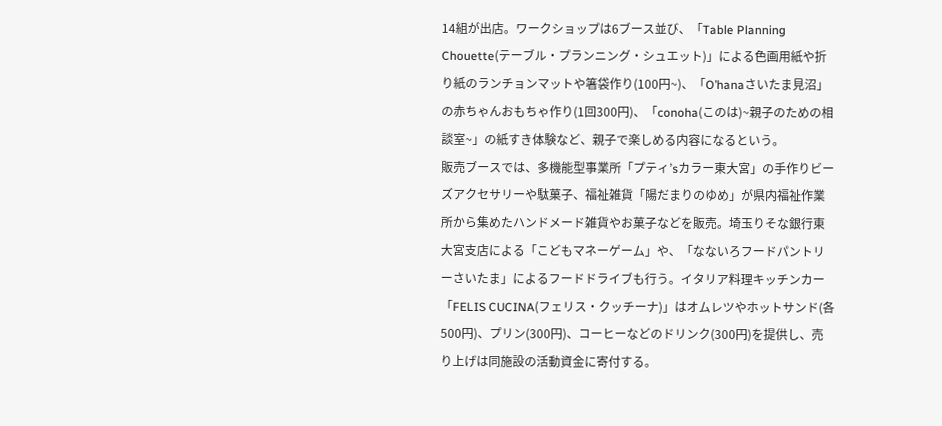14組が出店。ワークショップは6ブース並び、「Table Planning Chouette(テーブル・プランニング・シュエット)」による色画用紙や折り紙のランチョンマットや箸袋作り(100円~)、「O’hanaさいたま見沼」の赤ちゃんおもちゃ作り(1回300円)、「conoha(このは)~親子のための相談室~」の紙すき体験など、親子で楽しめる内容になるという。
販売ブースでは、多機能型事業所「プティ’sカラー東大宮」の手作りビーズアクセサリーや駄菓子、福祉雑貨「陽だまりのゆめ」が県内福祉作業所から集めたハンドメード雑貨やお菓子などを販売。埼玉りそな銀行東大宮支店による「こどもマネーゲーム」や、「なないろフードパントリーさいたま」によるフードドライブも行う。イタリア料理キッチンカー「FELIS CUCINA(フェリス・クッチーナ)」はオムレツやホットサンド(各500円)、プリン(300円)、コーヒーなどのドリンク(300円)を提供し、売り上げは同施設の活動資金に寄付する。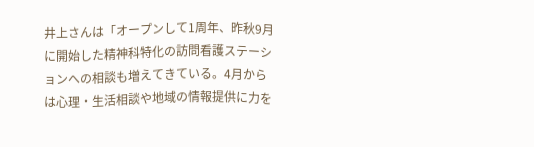井上さんは「オープンして1周年、昨秋9月に開始した精神科特化の訪問看護ステーションへの相談も増えてきている。4月からは心理・生活相談や地域の情報提供に力を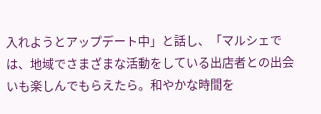入れようとアップデート中」と話し、「マルシェでは、地域でさまざまな活動をしている出店者との出会いも楽しんでもらえたら。和やかな時間を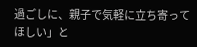過ごしに、親子で気軽に立ち寄ってほしい」と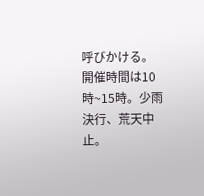呼びかける。
開催時間は10時~15時。少雨決行、荒天中止。